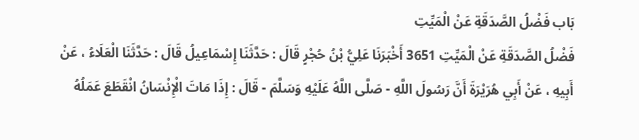بَاب فَضْلُ الصَّدَقَةِ عَنْ الْمَيِّتِ
فَضْلُ الصَّدَقَةِ عَنْ الْمَيِّتِ 3651 أَخْبَرَنَا عَلِيُّ بْنُ حُجْرٍ قَالَ : حَدَّثَنَا إِسْمَاعِيلُ قَالَ : حَدَّثَنَا الْعَلَاءُ ، عَنْ أَبِيهِ ، عَنْ أَبِي هُرَيْرَةَ أَنَّ رَسُولَ اللَّهِ - صَلَّى اللَّهُ عَلَيْهِ وَسَلَّمَ - قَالَ : إِذَا مَاتَ الْإِنْسَانُ انْقَطَعَ عَمَلُهُ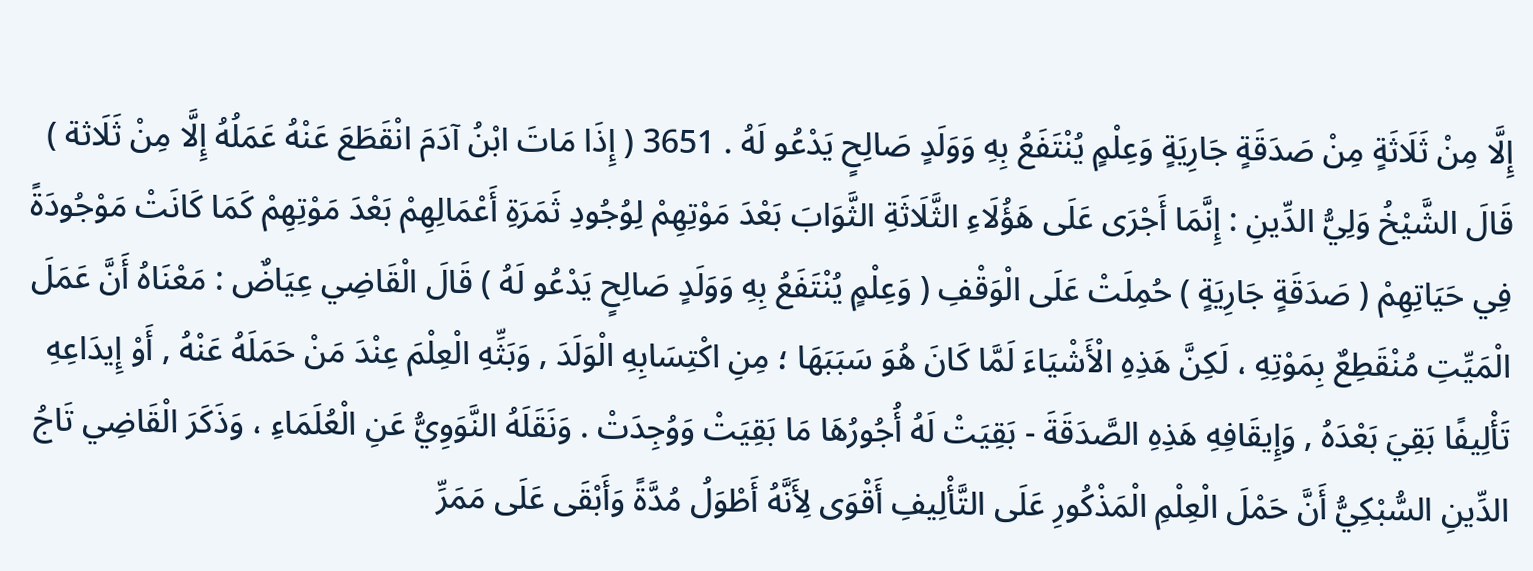إِلَّا مِنْ ثَلَاثَةٍ مِنْ صَدَقَةٍ جَارِيَةٍ وَعِلْمٍ يُنْتَفَعُ بِهِ وَوَلَدٍ صَالِحٍ يَدْعُو لَهُ . 3651 ( إِذَا مَاتَ ابْنُ آدَمَ انْقَطَعَ عَنْهُ عَمَلُهُ إِلَّا مِنْ ثَلَاثة ) قَالَ الشَّيْخُ وَلِيُّ الدِّينِ : إِنَّمَا أَجْرَى عَلَى هَؤُلَاءِ الثَّلَاثَةِ الثَّوَابَ بَعْدَ مَوْتِهِمْ لِوُجُودِ ثَمَرَةِ أَعْمَالِهِمْ بَعْدَ مَوْتِهِمْ كَمَا كَانَتْ مَوْجُودَةً فِي حَيَاتِهِمْ ( صَدَقَةٍ جَارِيَةٍ ) حُمِلَتْ عَلَى الْوَقْفِ ( وَعِلْمٍ يُنْتَفَعُ بِهِ وَوَلَدٍ صَالِحٍ يَدْعُو لَهُ ) قَالَ الْقَاضِي عِيَاضٌ : مَعْنَاهُ أَنَّ عَمَلَ الْمَيِّتِ مُنْقَطِعٌ بِمَوْتِهِ ، لَكِنَّ هَذِهِ الْأَشْيَاءَ لَمَّا كَانَ هُوَ سَبَبَهَا ؛ مِنِ اكْتِسَابِهِ الْوَلَدَ , وَبَثِّهِ الْعِلْمَ عِنْدَ مَنْ حَمَلَهُ عَنْهُ , أَوْ إِيدَاعِهِ تَأْلِيفًا بَقِيَ بَعْدَهُ , وَإِيقَافِهِ هَذِهِ الصَّدَقَةَ - بَقِيَتْ لَهُ أُجُورُهَا مَا بَقِيَتْ وَوُجِدَتْ . وَنَقَلَهُ النَّوَوِيُّ عَنِ الْعُلَمَاءِ ، وَذَكَرَ الْقَاضِي تَاجُ الدِّينِ السُّبْكِيُّ أَنَّ حَمْلَ الْعِلْمِ الْمَذْكُورِ عَلَى التَّأْلِيفِ أَقْوَى لِأَنَّهُ أَطْوَلُ مُدَّةً وَأَبْقَى عَلَى مَمَرِّ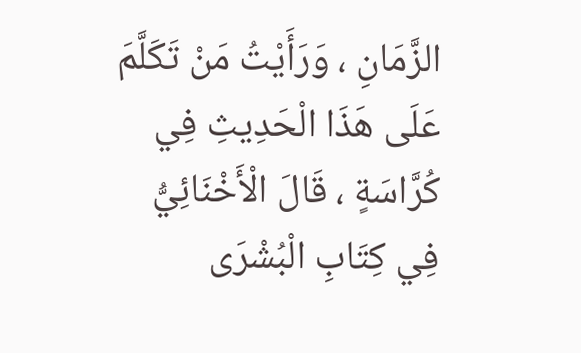الزَّمَانِ ، وَرَأَيْتُ مَنْ تَكَلَّمَ عَلَى هَذَا الْحَدِيثِ فِي كُرَّاسَةٍ ، قَالَ الْأَخْنَائِيُّ فِي كِتَابِ الْبُشْرَى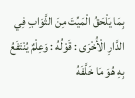بِمَا يَلْحَقُ الْمَيِّتَ مِنَ الثَّوَابِ فِي الدَّارِ الْأُخْرَى : قَوْلُهُ : وَعِلْمٌ يُنْتَفَعُ بِهِ هُوَ مَا خَلَّفَهُ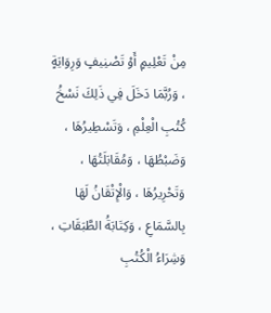مِنْ تَعْلِيمٍ أَوْ تَصْنِيفٍ وَرِوَايَةٍ ، وَرُبَّمَا دَخَلَ فِي ذَلِكَ نَسْخُ كُتُبِ الْعِلْمِ ، وَتَسْطِيرُهَا ، وَضَبْطُهَا ، وَمُقَابَلَتُهَا ، وَتَحْرِيرُهَا ، وَالْإِتْقَانُ لَهَا بِالسَّمَاعِ ، وَكِتَابَةُ الطَّبَقَاتِ ، وَشِرَاءُ الْكُتُبِ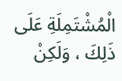الْمُشْتَمِلَةِ عَلَى ذَلِكَ ، وَلَكِنْ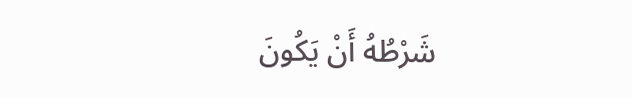شَرْطُهُ أَنْ يَكُونَ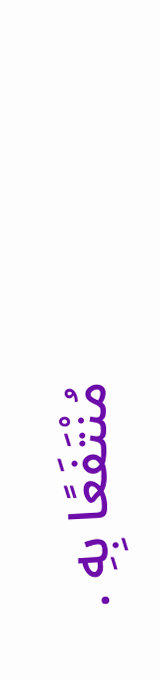مُنْتَفَعًا بِهِ .